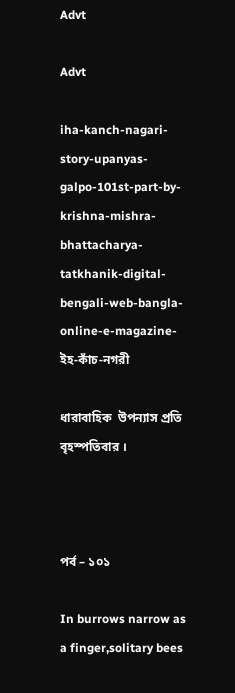Advt

Advt

iha-kanch-nagari-story-upanyas-galpo-101st-part-by-krishna-mishra-bhattacharya-tatkhanik-digital-bengali-web-bangla-online-e-magazine-ইহ-কাঁচ-নগরী

ধারাবাহিক  উপন্যাস প্রতি বৃহস্পতিবার ।



পর্ব – ১০১

In burrows narrow as a finger,solitary bees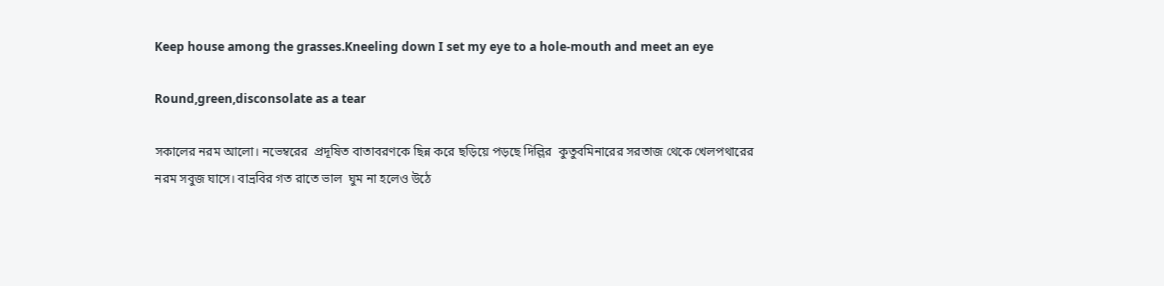Keep house among the grasses.Kneeling down I set my eye to a hole-mouth and meet an eye

Round,green,disconsolate as a tear

সকালের নরম আলো। নভেম্বরের  প্রদূষিত বাতাবরণকে ছিন্ন করে ছড়িয়ে পড়ছে দিল্লির  কুতুবমিনারের সরতাজ থেকে খেলপথারের নরম সবুজ ঘাসে। বাভ্রবির গত রাতে ভাল  ঘুম না হলেও উঠে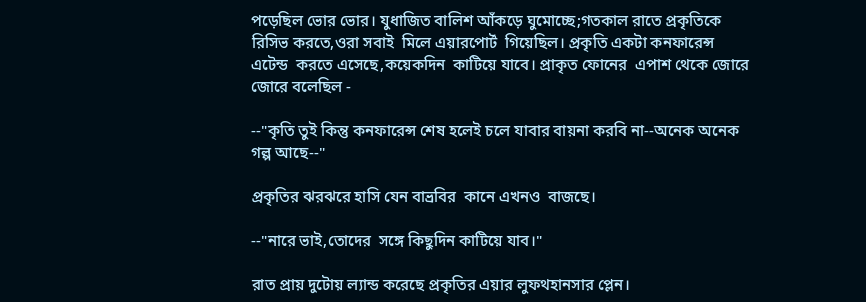পড়েছিল ভোর ভোর। যুধাজিত বালিশ আঁকড়ে ঘুমোচ্ছে;গতকাল রাতে প্রকৃতিকে রিসিভ করতে,ওরা সবাই  মিলে এয়ারপোর্ট  গিয়েছিল। প্রকৃতি একটা কনফারেন্স এটেন্ড  করতে এসেছে,কয়েকদিন  কাটিয়ে যাবে। প্রাকৃত ফোনের  এপাশ থেকে জোরে জোরে বলেছিল -

--"কৃতি তুই কিন্তু কনফারেন্স শেষ হলেই চলে যাবার বায়না করবি না--অনেক অনেক গল্প আছে--"

প্রকৃতির ঝরঝরে হাসি যেন বাভ্রবির  কানে এখনও  বাজছে।

--"নারে ভাই,তোদের  সঙ্গে কিছুদিন কাটিয়ে যাব।"

রাত প্রায় দুটোয় ল্যান্ড করেছে প্রকৃতির এয়ার লুফথহানসার প্লেন।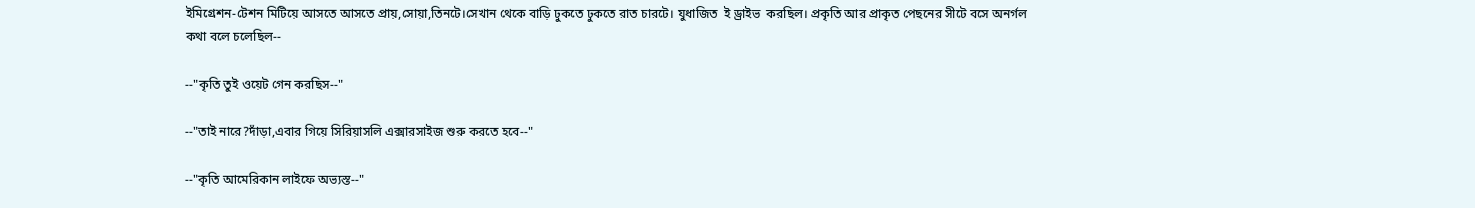ইমিগ্রেশন-টেশন মিটিয়ে আসতে আসতে প্রায়,সোয়া,তিনটে।সেখান থেকে বাড়ি ঢুকতে ঢুকতে রাত চারটে। যুধাজিত  ই ড্রাইভ  করছিল। প্রকৃতি আর প্রাকৃত পেছনের সীটে বসে অনর্গল কথা বলে চলেছিল--

--"কৃতি তুই ওয়েট গেন করছিস--"

--"তাই নারে?দাঁড়া,এবার গিয়ে সিরিয়াসলি এক্সারসাইজ শুরু করতে হবে--"

--"কৃতি আমেরিকান লাইফে অভ্যস্ত--"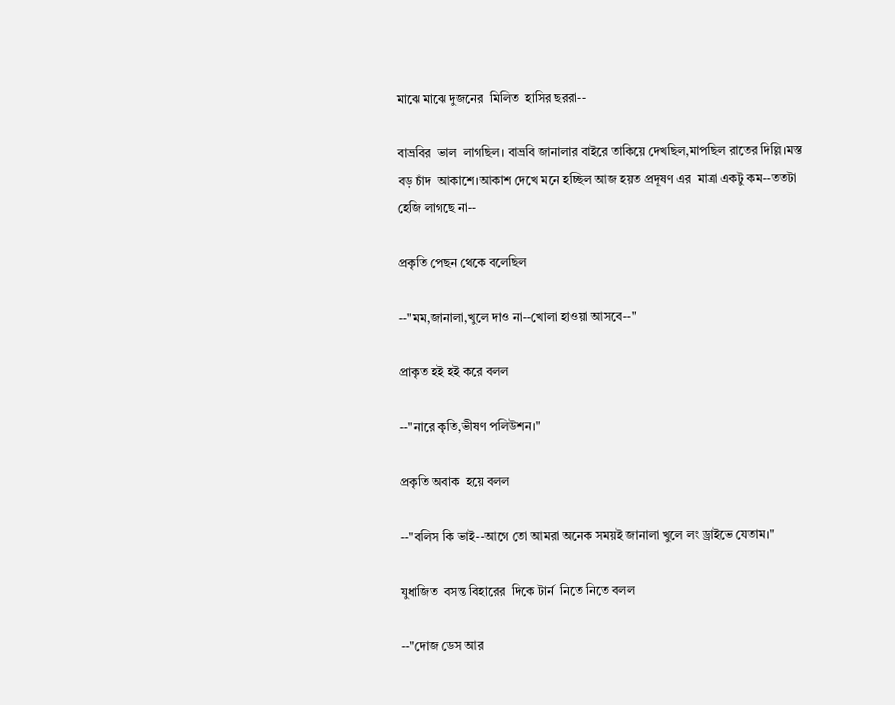মাঝে মাঝে দুজনের  মিলিত  হাসির ছররা--

বাভ্রবির  ভাল  লাগছিল। বাভ্রবি জানালার বাইরে তাকিয়ে দেখছিল,মাপছিল রাতের দিল্লি।মস্ত বড় চাঁদ  আকাশে।আকাশ দেখে মনে হচ্ছিল আজ হয়ত প্রদূষণ এর  মাত্রা একটু কম--ততটা হেজি লাগছে না--

প্রকৃতি পেছন থেকে বলেছিল

--"মম,জানালা,খুলে দাও না--খোলা হাওয়া আসবে--"

প্রাকৃত হই হই করে বলল

--"নারে কৃতি,ভীষণ পলিউশন।"

প্রকৃতি অবাক  হয়ে বলল

--"বলিস কি ভাই--আগে তো আমরা অনেক সময়ই জানালা খুলে লং ড্রাইভে যেতাম।"

যুধাজিত  বসন্ত বিহারের  দিকে টার্ন  নিতে নিতে বলল

--"দোজ ডেস আর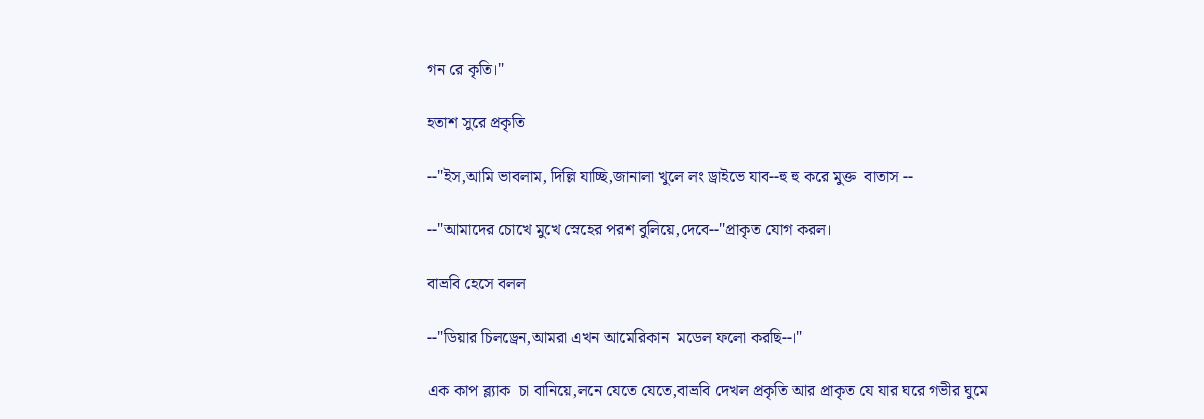গন রে কৃতি।"

হতাশ সুরে প্রকৃতি

--"ইস,আমি ভাবলাম, দিল্লি যাচ্ছি,জানালা খুলে লং ড্রাইভে যাব--হু হু করে মুক্ত  বাতাস --

--"আমাদের চোখে মুখে স্নেহের পরশ বুলিয়ে,দেবে--"প্রাকৃত যোগ করল।

বাভ্রবি হেসে বলল

--"ডিয়ার চিলড্রেন,আমরা এখন আমেরিকান  মডেল ফলো করছি--।"

এক কাপ ব্ল্যাক  চা বানিয়ে,লনে যেতে যেতে,বাভ্রবি দেখল প্রকৃতি আর প্রাকৃত যে যার ঘরে গভীর ঘুমে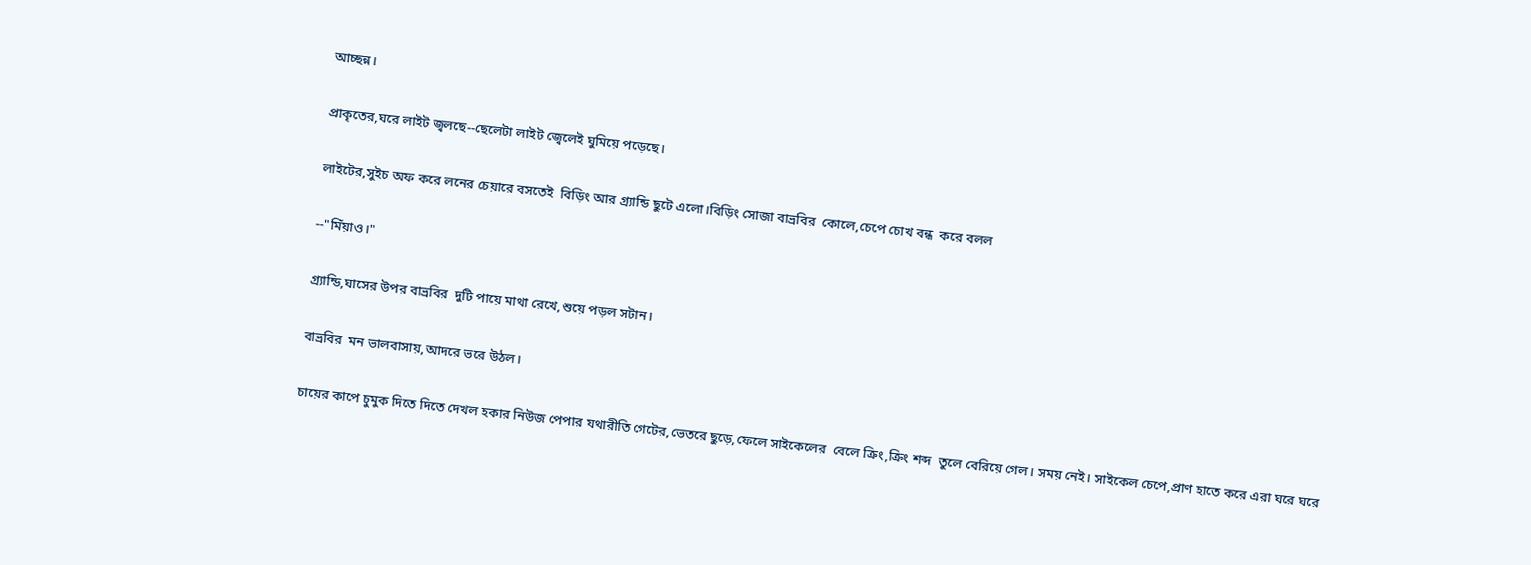আচ্ছন্ন।

প্রাকৃতের,ঘরে লাইট জ্বলছে--ছেলেটা লাইট জ্বেলেই ঘুমিয়ে পড়েছে।

লাইটের,সুইচ অফ করে লনের চেয়ারে বসতেই  বিড়িং আর গ্র্যান্ডি ছুটে এলো।বিড়িং সোজা বাভ্রবির  কোলে,চেপে চোখ বন্ধ  করে বলল

--"মিঁয়াও।"

গ্র্যান্ডি,ঘাসের উপর বাভ্রবির  দুটি পায়ে মাথা রেখে,শুয়ে পড়ল সটান।

বাভ্রবির  মন ভালবাসায়,আদরে ভরে উঠল।

চায়ের কাপে চুমুক দিতে দিতে দেখল হকার নিউজ পেপার যথারীতি গেটের,ভেতরে ছুড়ে,ফেলে সাইকেলের  বেলে ক্রিং,ক্রিং শব্দ  তুলে বেরিয়ে গেল। সময় নেই। সাইকেল চেপে,প্রাণ হাতে করে এরা ঘরে ঘরে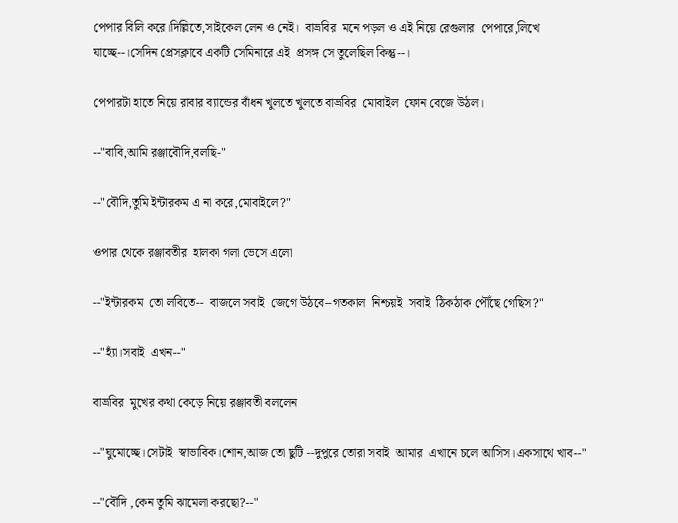পেপার বিলি করে।দিল্লিতে,সাইকেল লেন ও নেই।  বাভ্রবির  মনে পড়ল ও এই নিয়ে রেগুলার  পেপারে,লিখে যাচ্ছে--।সেদিন প্রেসক্লাবে একটি সেমিনারে এই  প্রসঙ্গ সে তুলেছিল কিন্তু--।

পেপারটা হাতে নিয়ে রাবার ব্যান্ডের বাঁধন খুলতে খুলতে বাভ্রবির  মোবাইল  ফোন বেজে উঠল।

--"বাবি,আমি রঞ্জাবৌদি,বলছি-"

--"বৌদি,তুমি ইন্টারকম এ না করে,মোবাইলে?"

ওপার থেকে রঞ্জাবতীর  হালকা গলা ভেসে এলো

--"ইন্টারকম  তো লবিতে--  বাজলে সবাই  জেগে উঠবে--গতকাল  নিশ্চয়ই  সবাই  ঠিকঠাক পৌঁছে গেছিস?"

--"হ্যাঁ।সবাই  এখন--"

বাভ্রবির  মুখের কথা কেড়ে নিয়ে রঞ্জাবতী বললেন

--"ঘুমোচ্ছে।সেটাই  স্বাভাবিক।শোন,আজ তো ছুটি --দুপুরে তোরা সবাই  আমার  এখানে চলে আসিস।একসাথে খাব--"

--"বৌদি ,কেন তুমি ঝামেলা করছো?--"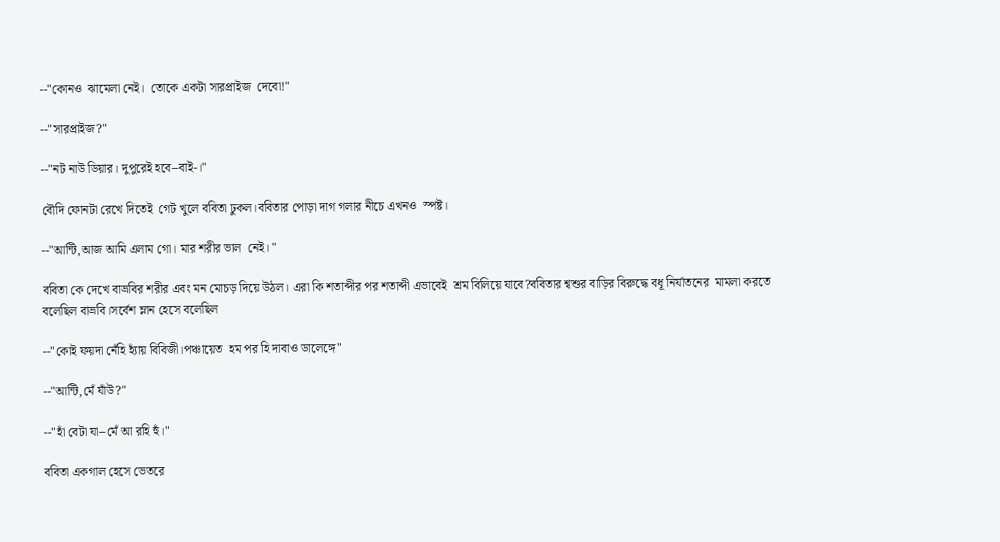--"কোনও  ঝামেলা নেই।  তোকে একটা সারপ্রাইজ  দেবো!"

--"সারপ্রাইজ?"

--"নট নাউ ডিয়ার। দুপুরেই হবে--বাই-।"

বৌদি ফোনটা রেখে দিতেই  গেট খুলে ববিতা ঢুকল।ববিতার পোড়া দাগ গলার নীচে এখনও  স্পষ্ট।

--"আন্টি,আজ আমি এলাম গো। মার শরীর ভাল  নেই। "

ববিতা কে দেখে বাভ্রবির শরীর এবং মন মোচড় দিয়ে উঠল। এরা কি শতাব্দীর পর শতাব্দী এভাবেই  শ্রম বিলিয়ে যাবে?ববিতার শ্বশুর বাড়ির বিরুদ্ধে বধূ নির্যাতনের  মামলা করতে বলেছিল বাভ্রবি।সর্বেশ ম্লান হেসে বলেছিল

--"কোই ফয়দা নেঁহি হ্যাঁয় বিবিজী।পঞ্চায়েত  হম পর হি দাবাও ডালেঙ্গে"

--"আন্টি,মেঁ যাঁউ?"

--"হাঁ বেটা যা--মেঁ আ রহি হুঁ।"

ববিতা একগাল হেসে ভেতরে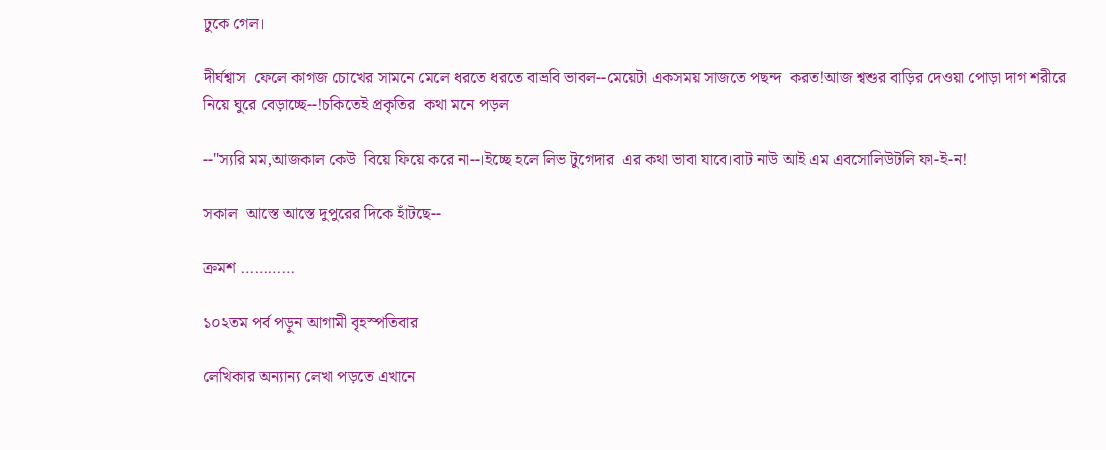ঢুকে গেল।

দীর্ঘশ্বাস  ফেলে কাগজ চোখের সামনে মেলে ধরতে ধরতে বাভ্রবি ভাবল--মেয়েটা একসময় সাজতে পছন্দ  করত!আজ শ্বশুর বাড়ির দেওয়া পোড়া দাগ শরীরে নিয়ে ঘুরে বেড়াচ্ছে--!চকিতেই প্রকৃতির  কথা মনে পড়ল

--"স্যরি মম,আজকাল কেউ  বিয়ে ফিয়ে করে না--।ইচ্ছে হলে লিভ টুগেদার  এর কথা ভাবা যাবে।বাট নাউ আই এম এবসোলিউটলি ফা-ই-ন!

সকাল  আস্তে আস্তে দুপুরের দিকে হাঁটছে--

ক্রমশ …………

১০২তম পর্ব পড়ুন আগামী বৃহস্পতিবার

লেখিকার অন্যান্য লেখা পড়তে এখানে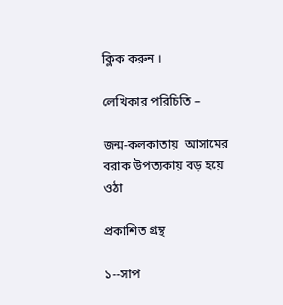ক্লিক করুন ।

লেখিকার পরিচিতি –

জন্ম-কলকাতায়  আসামের বরাক উপত্যকায় বড় হয়ে ওঠা

প্রকাশিত গ্রন্থ

১--সাপ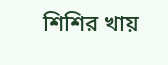শিশির খায়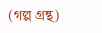(গল্প গ্রন্থ)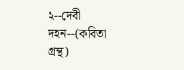২--দেবী দহন--(কবিতা গ্রন্থ)